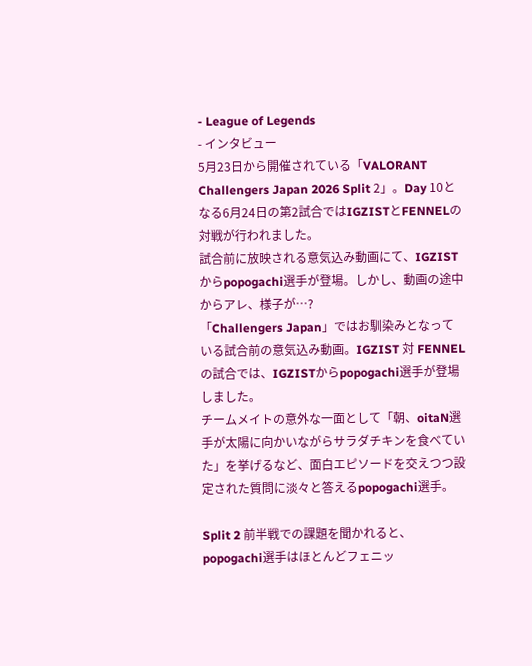- League of Legends
- インタビュー
5月23日から開催されている「VALORANT Challengers Japan 2026 Split 2」。Day 10となる6月24日の第2試合ではIGZISTとFENNELの対戦が行われました。
試合前に放映される意気込み動画にて、IGZISTからpopogachi選手が登場。しかし、動画の途中からアレ、様子が…?
「Challengers Japan」ではお馴染みとなっている試合前の意気込み動画。IGZIST 対 FENNELの試合では、IGZISTからpopogachi選手が登場しました。
チームメイトの意外な一面として「朝、oitaN選手が太陽に向かいながらサラダチキンを食べていた」を挙げるなど、面白エピソードを交えつつ設定された質問に淡々と答えるpopogachi選手。

Split 2 前半戦での課題を聞かれると、popogachi選手はほとんどフェニッ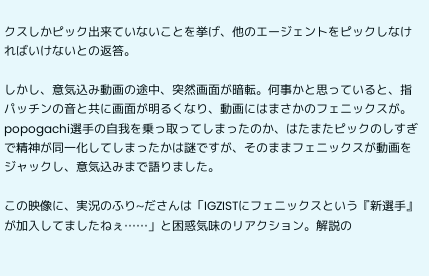クスしかピック出来ていないことを挙げ、他のエージェントをピックしなければいけないとの返答。

しかし、意気込み動画の途中、突然画面が暗転。何事かと思っていると、指パッチンの音と共に画面が明るくなり、動画にはまさかのフェニックスが。popogachi選手の自我を乗っ取ってしまったのか、はたまたピックのしすぎで精神が同一化してしまったかは謎ですが、そのままフェニックスが動画をジャックし、意気込みまで語りました。

この映像に、実況のふり~ださんは「IGZISTにフェニックスという『新選手』が加入してましたねぇ……」と困惑気味のリアクション。解説の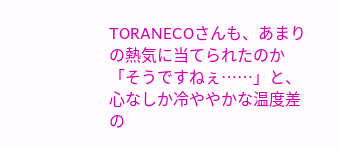TORANECOさんも、あまりの熱気に当てられたのか「そうですねぇ……」と、心なしか冷ややかな温度差の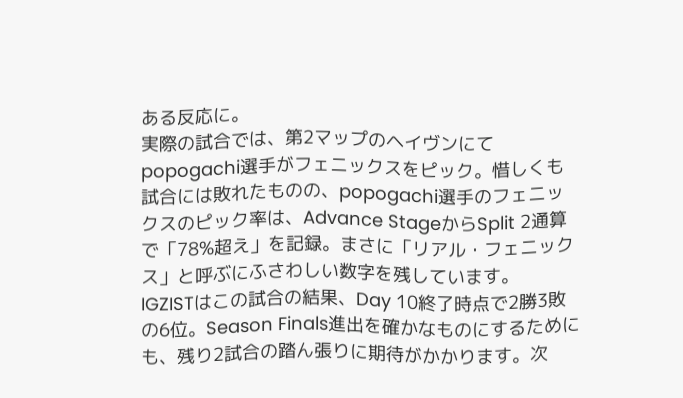ある反応に。
実際の試合では、第2マップのヘイヴンにてpopogachi選手がフェニックスをピック。惜しくも試合には敗れたものの、popogachi選手のフェニックスのピック率は、Advance StageからSplit 2通算で「78%超え」を記録。まさに「リアル・フェニックス」と呼ぶにふさわしい数字を残しています。
IGZISTはこの試合の結果、Day 10終了時点で2勝3敗の6位。Season Finals進出を確かなものにするためにも、残り2試合の踏ん張りに期待がかかります。次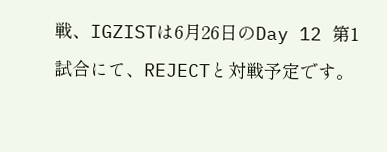戦、IGZISTは6月26日のDay 12 第1試合にて、REJECTと対戦予定です。